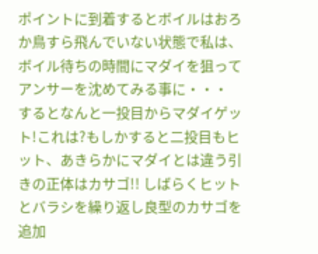ポイントに到着するとボイルはおろか鳥すら飛んでいない状態で私は、ボイル待ちの時間にマダイを狙ってアンサーを沈めてみる事に・・・
するとなんと一投目からマダイゲット!これは?もしかすると二投目もヒット、あきらかにマダイとは違う引きの正体はカサゴ!! しばらくヒットとバラシを繰り返し良型のカサゴを追加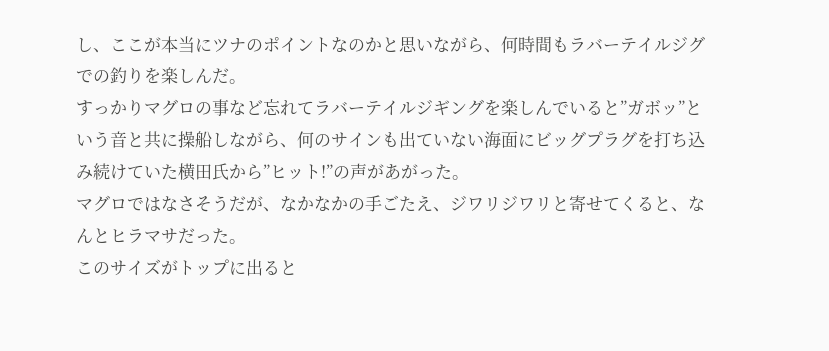し、ここが本当にツナのポイントなのかと思いながら、何時間もラバーテイルジグでの釣りを楽しんだ。
すっかりマグロの事など忘れてラバーテイルジギングを楽しんでいると”ガボッ”という音と共に操船しながら、何のサインも出ていない海面にビッグプラグを打ち込み続けていた横田氏から”ヒット!”の声があがった。
マグロではなさそうだが、なかなかの手ごたえ、ジワリジワリと寄せてくると、なんとヒラマサだった。
このサイズがトップに出ると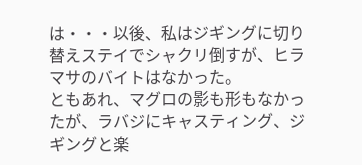は・・・以後、私はジギングに切り替えステイでシャクリ倒すが、ヒラマサのバイトはなかった。
ともあれ、マグロの影も形もなかったが、ラバジにキャスティング、ジギングと楽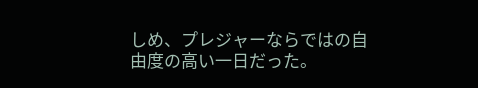しめ、プレジャーならではの自由度の高い一日だった。